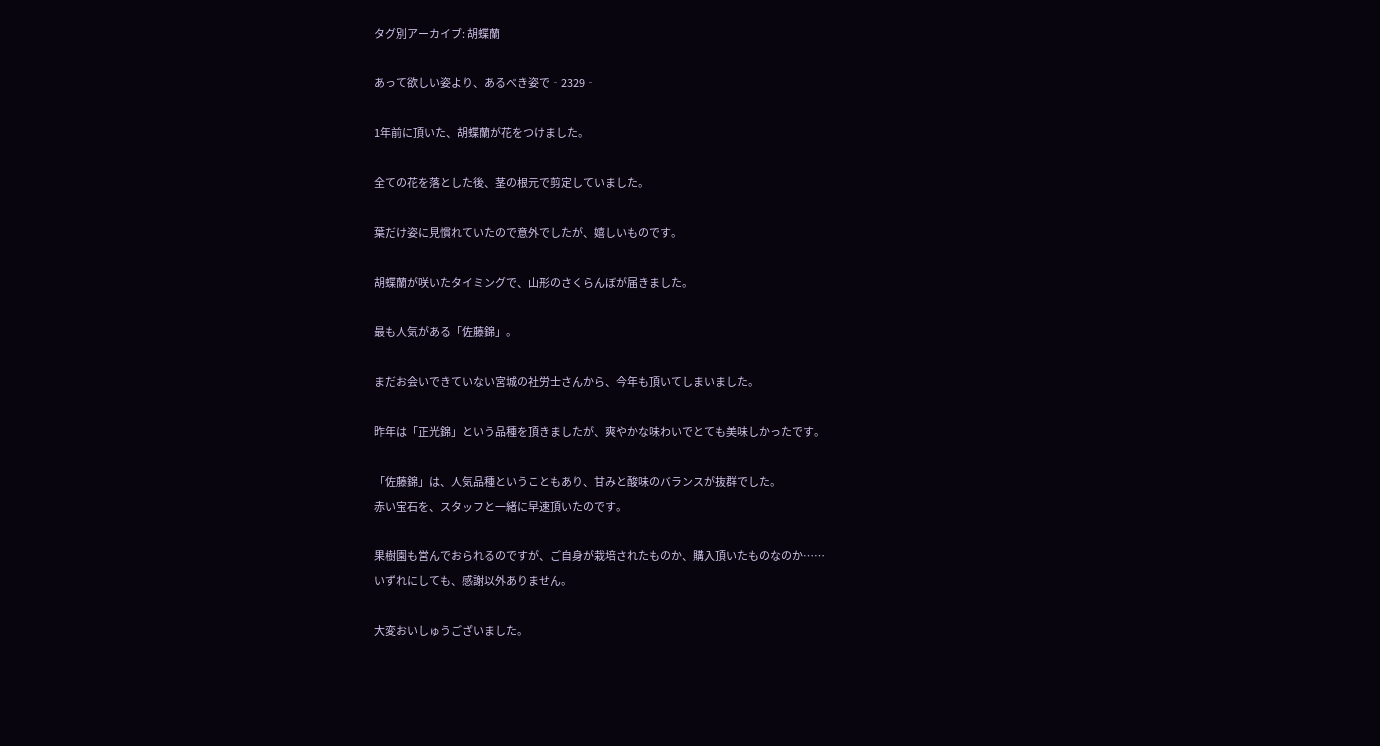タグ別アーカイブ: 胡蝶蘭

あって欲しい姿より、あるべき姿で‐2329‐

1年前に頂いた、胡蝶蘭が花をつけました。

全ての花を落とした後、茎の根元で剪定していました。

葉だけ姿に見慣れていたので意外でしたが、嬉しいものです。

胡蝶蘭が咲いたタイミングで、山形のさくらんぼが届きました。

最も人気がある「佐藤錦」。

まだお会いできていない宮城の社労士さんから、今年も頂いてしまいました。

昨年は「正光錦」という品種を頂きましたが、爽やかな味わいでとても美味しかったです。

「佐藤錦」は、人気品種ということもあり、甘みと酸味のバランスが抜群でした。
赤い宝石を、スタッフと一緒に早速頂いたのです。

果樹園も営んでおられるのですが、ご自身が栽培されたものか、購入頂いたものなのか……
いずれにしても、感謝以外ありません。

大変おいしゅうございました。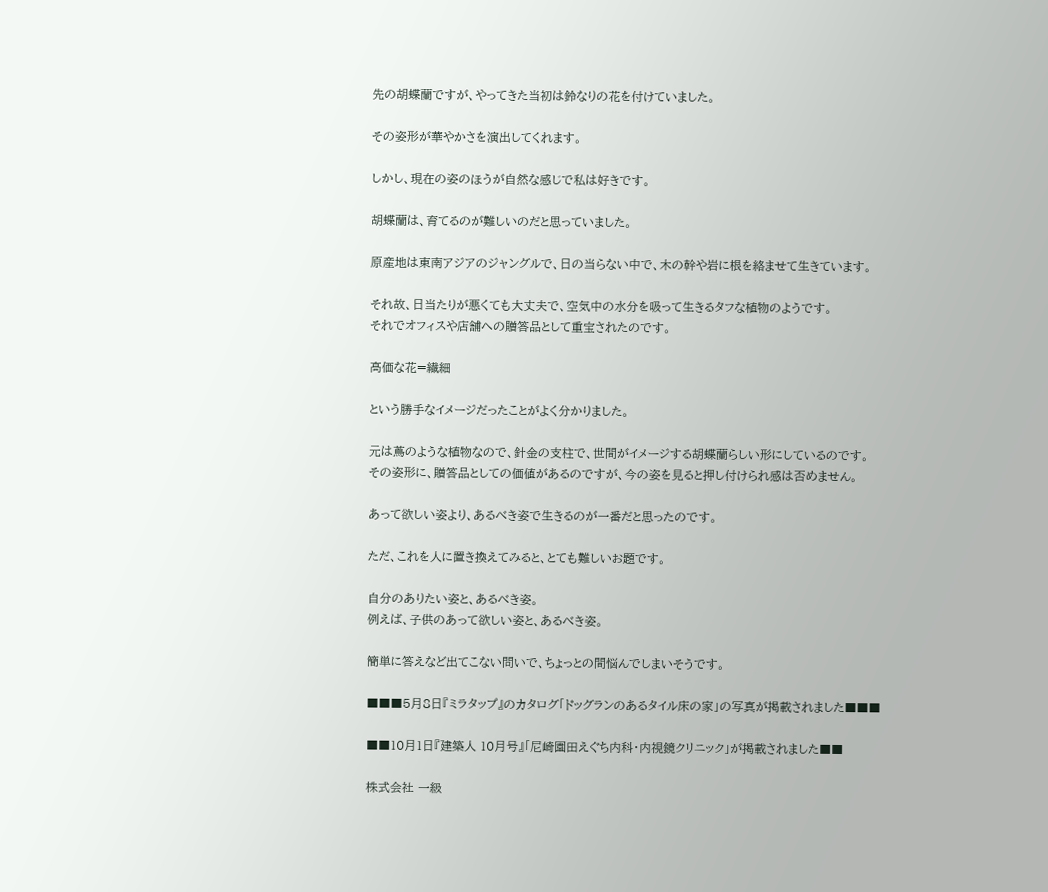先の胡蝶蘭ですが、やってきた当初は鈴なりの花を付けていました。

その姿形が華やかさを演出してくれます。

しかし、現在の姿のほうが自然な感じで私は好きです。

胡蝶蘭は、育てるのが難しいのだと思っていました。

原産地は東南アジアのジャングルで、日の当らない中で、木の幹や岩に根を絡ませて生きています。

それ故、日当たりが悪くても大丈夫で、空気中の水分を吸って生きるタフな植物のようです。
それでオフィスや店舗への贈答品として重宝されたのです。

高価な花=繊細

という勝手なイメージだったことがよく分かりました。

元は蔦のような植物なので、針金の支柱で、世間がイメージする胡蝶蘭らしい形にしているのです。
その姿形に、贈答品としての価値があるのですが、今の姿を見ると押し付けられ感は否めません。

あって欲しい姿より、あるべき姿で生きるのが一番だと思ったのです。

ただ、これを人に置き換えてみると、とても難しいお題です。

自分のありたい姿と、あるべき姿。
例えば、子供のあって欲しい姿と、あるべき姿。

簡単に答えなど出てこない問いで、ちょっとの間悩んでしまいそうです。

■■■5月8日『ミラタップ』のカタログ「ドッグランのあるタイル床の家」の写真が掲載されました■■■

■■10月1日『建築人 10月号』「尼崎園田えぐち内科・内視鏡クリニック」が掲載されました■■

株式会社 一級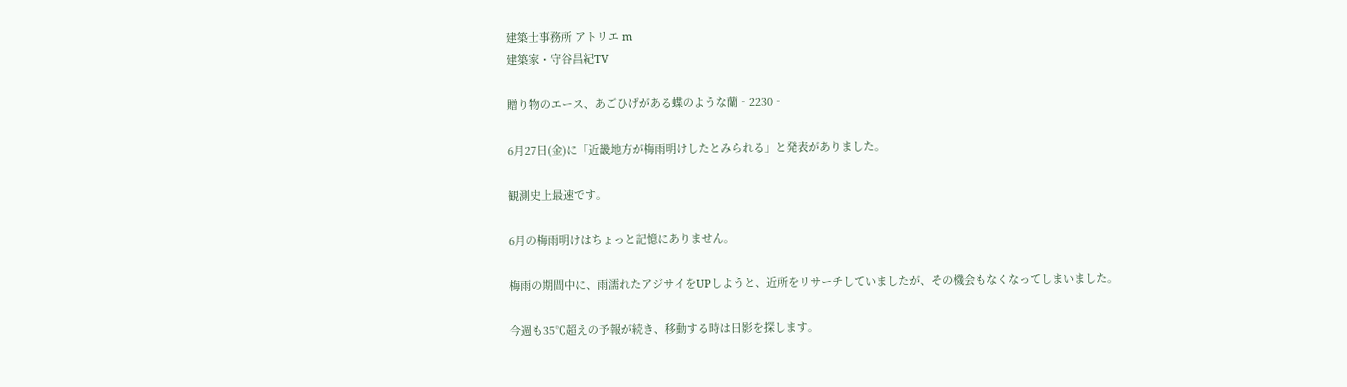建築士事務所 アトリエ m
建築家・守谷昌紀TV

贈り物のエース、あごひげがある蝶のような蘭‐2230‐

6月27日(金)に「近畿地方が梅雨明けしたとみられる」と発表がありました。

観測史上最速です。

6月の梅雨明けはちょっと記憶にありません。

梅雨の期間中に、雨濡れたアジサイをUPしようと、近所をリサーチしていましたが、その機会もなくなってしまいました。

今週も35℃超えの予報が続き、移動する時は日影を探します。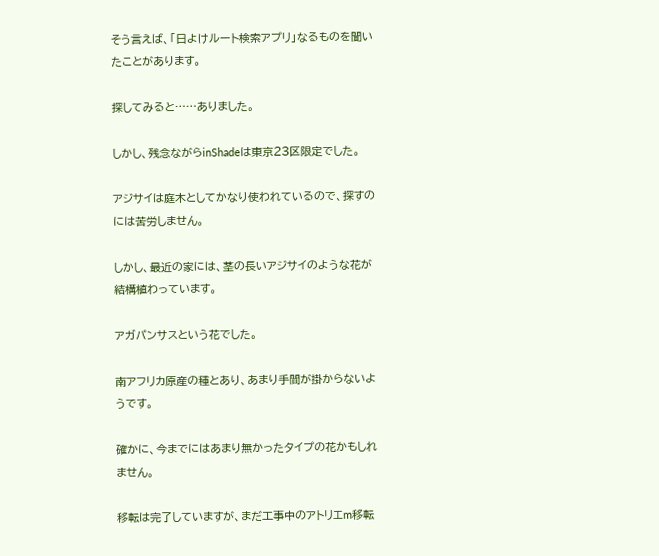そう言えば、「日よけルート検索アプリ」なるものを聞いたことがあります。

探してみると……ありました。

しかし、残念ながらinShadeは東京23区限定でした。

アジサイは庭木としてかなり使われているので、探すのには苦労しません。

しかし、最近の家には、茎の長いアジサイのような花が結構植わっています。

アガパンサスという花でした。

南アフリカ原産の種とあり、あまり手間が掛からないようです。

確かに、今までにはあまり無かったタイプの花かもしれません。

移転は完了していますが、まだ工事中のアトリエm移転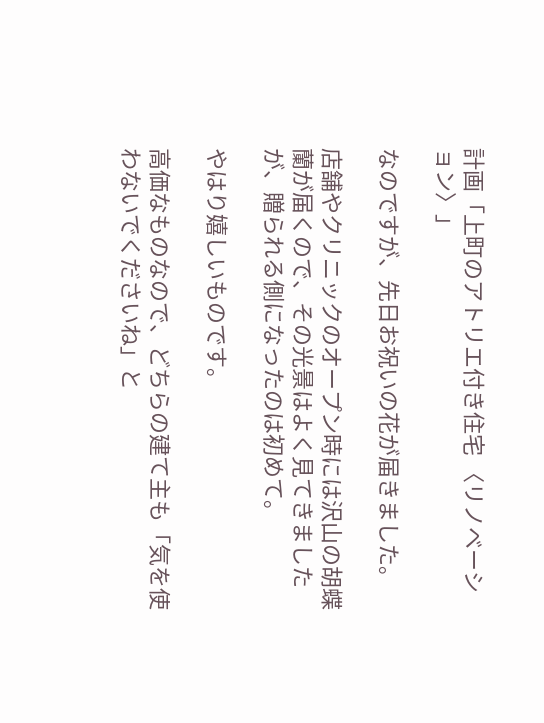計画「上町のアトリエ付き住宅 〈リノベーション〉」

なのですが、先日お祝いの花が届きました。

店舗やクリニックのオープン時には沢山の胡蝶蘭が届くので、その光景はよく見てきましたが、贈られる側になったのは初めて。

やはり嬉しいものです。

高価なものなので、どちらの建て主も「気を使わないでくださいね」と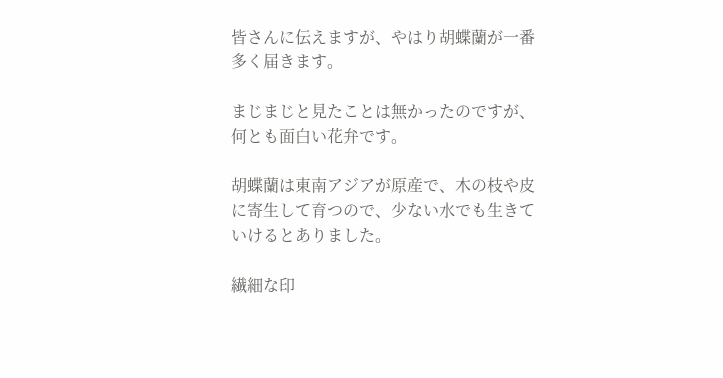皆さんに伝えますが、やはり胡蝶蘭が一番多く届きます。

まじまじと見たことは無かったのですが、何とも面白い花弁です。

胡蝶蘭は東南アジアが原産で、木の枝や皮に寄生して育つので、少ない水でも生きていけるとありました。

繊細な印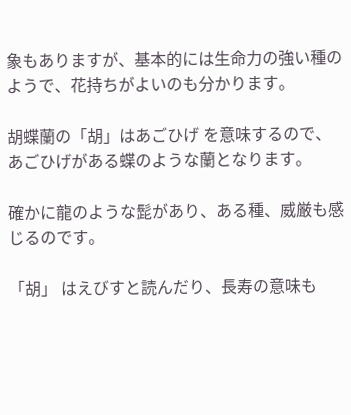象もありますが、基本的には生命力の強い種のようで、花持ちがよいのも分かります。

胡蝶蘭の「胡」はあごひげ を意味するので、あごひげがある蝶のような蘭となります。

確かに龍のような髭があり、ある種、威厳も感じるのです。

「胡」 はえびすと読んだり、長寿の意味も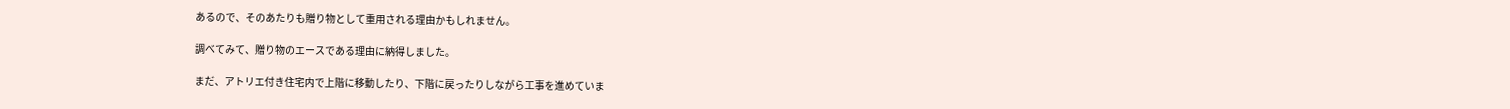あるので、そのあたりも贈り物として重用される理由かもしれません。

調べてみて、贈り物のエースである理由に納得しました。

まだ、アトリエ付き住宅内で上階に移動したり、下階に戻ったりしながら工事を進めていま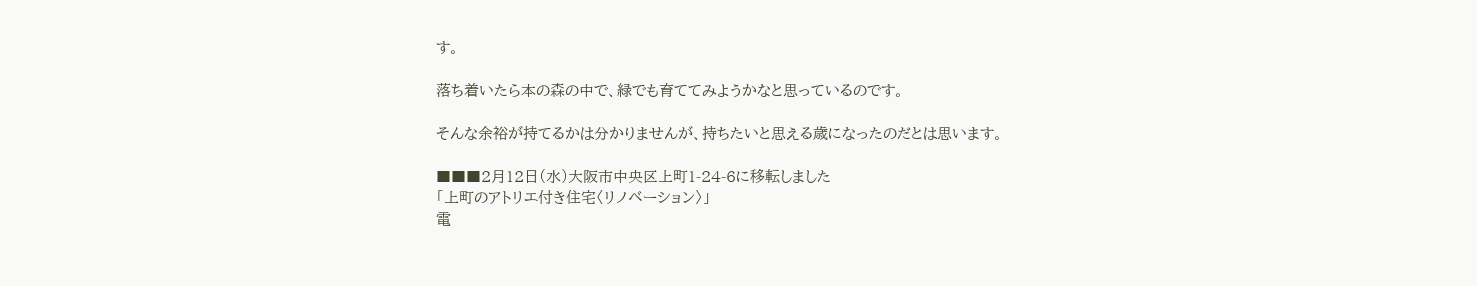す。

落ち着いたら本の森の中で、緑でも育ててみようかなと思っているのです。

そんな余裕が持てるかは分かりませんが、持ちたいと思える歳になったのだとは思います。

■■■2月12日(水)大阪市中央区上町1-24-6に移転しました
「上町のアトリエ付き住宅〈リノベーション〉」
電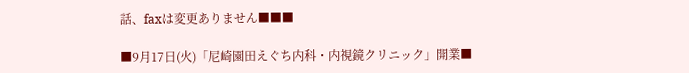話、faxは変更ありません■■■

■9月17日(火)「尼崎園田えぐち内科・内視鏡クリニック」開業■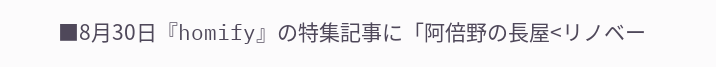■8月30日『homify』の特集記事に「阿倍野の長屋<リノベー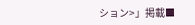ション>」掲載■